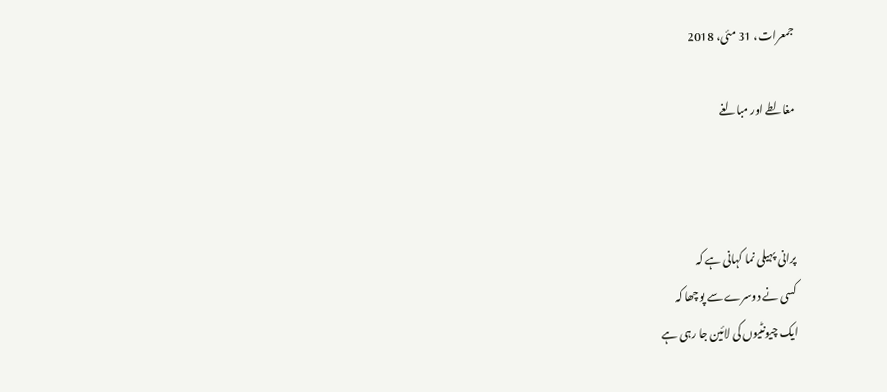جمعرات، 31 مئی، 2018

مغالطے اور مبالغے



پرانی پہیلی نما کہانی ہے کہ
کسی نے دوسرے سے پوچھا کہ
ایک چیونٹیوں کی لائین جا رہی ہے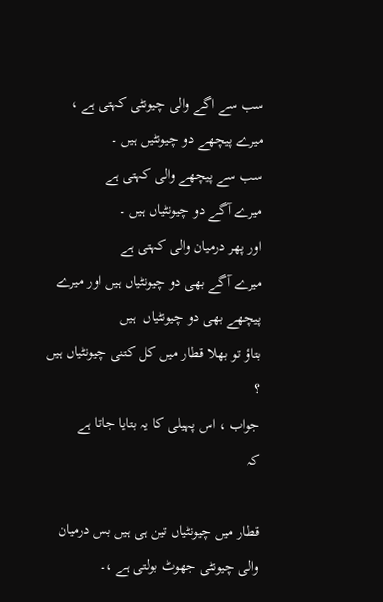سب سے اگے والی چیونٹی کہتی ہے ، میرے پیچھے دو چیونٹیں ہیں ۔
سب سے پیچھے والی کہتی ہے
میرے آگے دو چیونٹیاں ہیں ۔
اور پھر درمیان والی کہتی ہے
میرے آگے بھی دو چیونٹیاں ہیں اور میرے پیچھے بھی دو چیونٹیاں  ہیں
بتاؤ تو بھلا قطار میں کل کتنی چیونٹیاں ہیں ؟
جواب ، اس پہیلی کا یہ بتایا جاتا ہے
کہ

قطار میں چیونٹیاں تین ہی ہیں بس درمیان والی چیونٹی جھوٹ بولتی ہے ،۔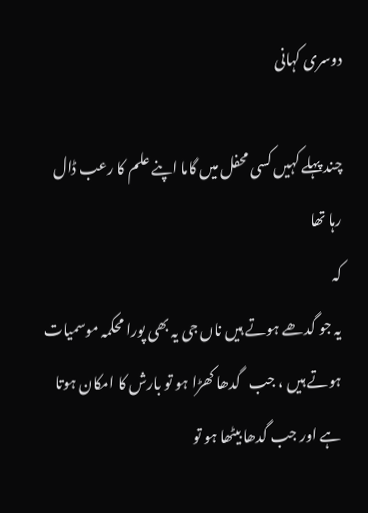دوسری کہانی

چند پہلے کہیں کسی محفل میں گاما اپنے علم کا رعب ڈال رہا تھا
کہ
یہ جو گدھے ہوتے ہیں ناں جی یہ بھی پورا محکمہ موسمیات ہوتے ہیں ، جب   گدھا کھڑا ہو تو بارش کا امکان ہوتا ہے اور جب گدھا بیٹھا ہو تو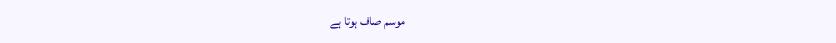موسم صاف ہوتا ہے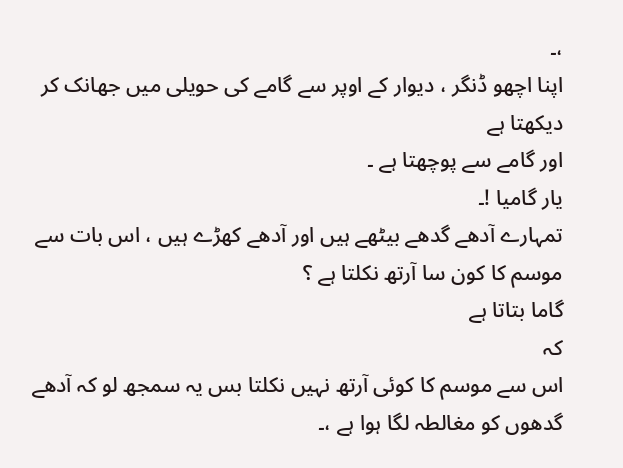،۔
اپنا اچھو ڈنگر ، دیوار کے اوپر سے گامے کی حویلی میں جھانک کر دیکھتا ہے
اور گامے سے پوچھتا ہے ۔
یار گامیا !۔
تمہارے آدھے گدھے بیٹھے ہیں اور آدھے کھڑے ہیں ، اس بات سے موسم کا کون سا آرتھ نکلتا ہے ؟
گاما بتاتا ہے
کہ
اس سے موسم کا کوئی آرتھ نہیں نکلتا بس یہ سمجھ لو کہ آدھے گدھوں کو مغالطہ لگا ہوا ہے ،۔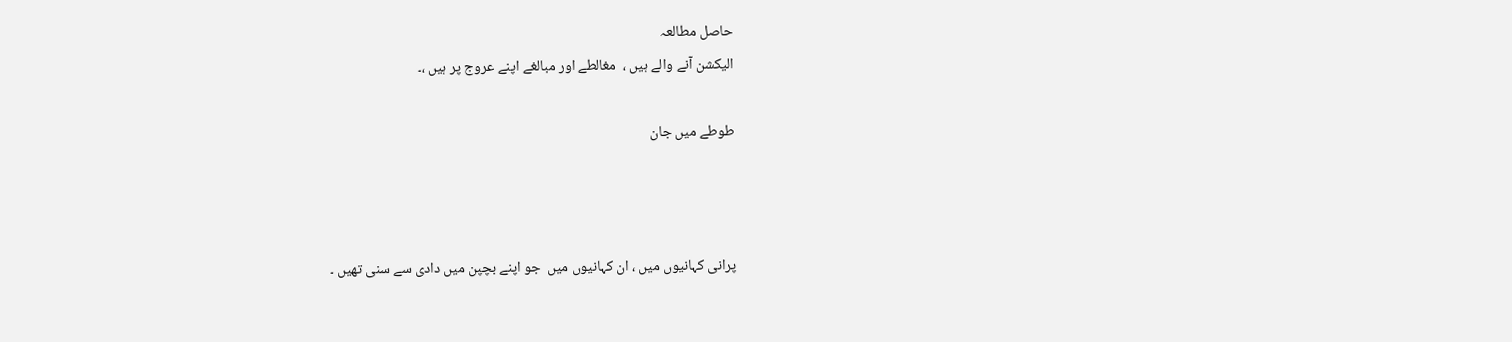حاصل مطالعہ
الیکشن آنے والے ہیں ،  مغالطے اور مبالغے اپنے عروج پر ہیں ،۔

طوطے میں جان



پرانی کہانیوں میں ، ان کہانیوں میں  جو اپنے بچپن میں دادی سے سنی تھیں ۔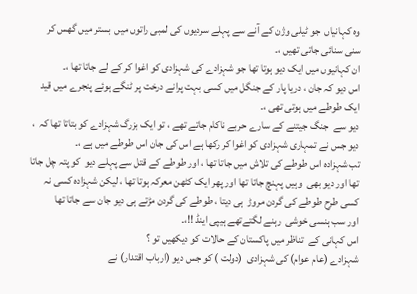وہ کہانیاں  جو ٹیلی وژن کے آنے سے پہلے سردیوں کی لمبی راتوں میں  بستر میں گھس کر سنی سنائی جاتی تھیں ،۔
ان کہانیوں میں ایک دیو ہوتا تھا جو شہزادے کی شہزادی کو اغوا کر کے لے جاتا تھا ،۔
اس دیو کہ جان ، دریا پار کے جنگل میں کسی بہت پرانے درخت پر ٹنگے ہوئے پنجرے میں قید ایک طوطے میں ہوتی تھی ،۔
دیو سے  جنگ جیتنے کے سارے حربے ناکام جاتے تھے ، تو ایک بزرگ شہزادے کو بتاتا تھا کہ  ، دیو جس نے تمہاری شہزادی کو اغوا کر رکھا ہے اس کی جان اس طوطے میں ہے ،۔
تب شہزادہ اس طوطے کی تلاش میں جاتا تھا ، اور طوطے کے قتل سے پہلے دیو  کو پتہ چل جاتا تھا اور دیو بھی  وہیں پہنچ جاتا تھا اور پھر ایک کٹھن معرکہ ہوتا تھا ، لیکن شہزادہ کسی نہ کسی طرح طوطے کی گردن مروڑ  ہی دیتا ، طوطے کی گردن مڑتے ہی دیو جان سے جاتا تھا
اور سب ہنسی خوشی  رہنے لگتےتھے ہیپی اینڈ !!،۔
اس کہانی کے  تناظر میں پاکستان کے حالات کو دیکھیں تو ؟
شہزادے (عام عوام) کی شہزادی  (دولت ) کو جس دیو (ارباب اقتدار) نے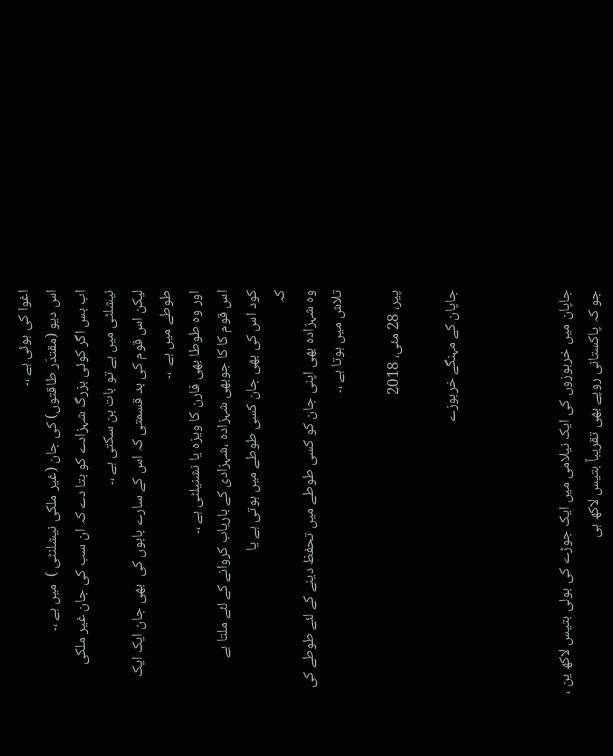اغوا کی ہوئی ہے ،۔
اس دیو (مقتدّر طاقتوں) کی جان (غیر ملکی نیشلنٹی )  میں ہے ،۔
اب بس اگر کوئی بزرگ شہزادے کو بتا دے کہ ان سب کی جان غیر ملکی نیشلٹی میں ہے تو بات بن سکتی ہے ،۔
لیکن اس قوم کی بد قسمتی کہ اس کے سارے بابوں کی  بھی جان ایک ایک طوطے میں ہے  ،۔
اور وہ طوطا بھی فارن کا ویزہ یا نشنیلٹی ہے ،۔
اس قوم کا کا جوبھی شہزادہ ،شہزادی کے باریاب کروانے کے لئے ملتا ہے
کود اس کی بھی جان کسی طوطے میں ہوتی ہے یا
کہ
وہ شہزادہ بھی اپنی جان کو کسی طوطے میں تحفظ دینے کے لئے طوطے کی تلاش میں ہوتا ہے ،۔

پیر، 28 مئی، 2018

جاپان کے مہنگے خربوزے



جاپان میں خربوزوں کی ایک نیلامی میں ایک جوڑے کی بولی بتیس لاکھ ین ، جو کہ پاکستانی روپے بھی تقریباً بتیس لاکھ ہی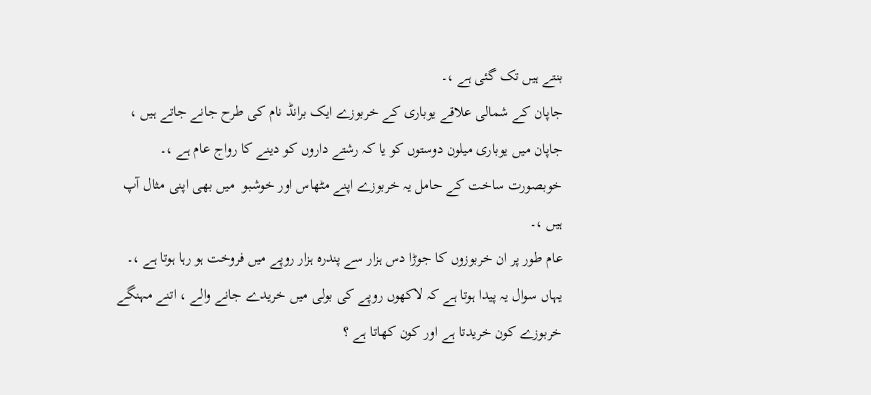بنتے ہیں تک گئی ہے ،۔
جاپان کے شمالی علاقے یوباری کے خربوزے ایک برانڈ نام کی طرح جانے جاتے ہیں ، جاپان میں یوباری میلون دوستوں کو یا کہ رشتے داروں کو دینے کا رواج عام ہے ،۔
خوبصورت ساخت کے حامل یہ خربوزے اپنے مٹھاس اور خوشبو  میں بھی اپنی مثال آپ ہیں ،۔
عام طور پر ان خربوزوں کا جوڑا دس ہزار سے پندرہ ہزار روپے میں فروخت ہو رہا ہوتا ہے ،۔
یہاں سوال یہ پیدا ہوتا ہے کہ لاکھوں روپے کی بولی میں خریدے جانے والے ، اتنے مہنگے خربوزے کون خریدتا ہے اور کون کھاتا ہے ؟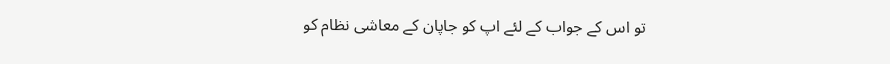تو اس کے جواب کے لئے اپ کو جاپان کے معاشی نظام کو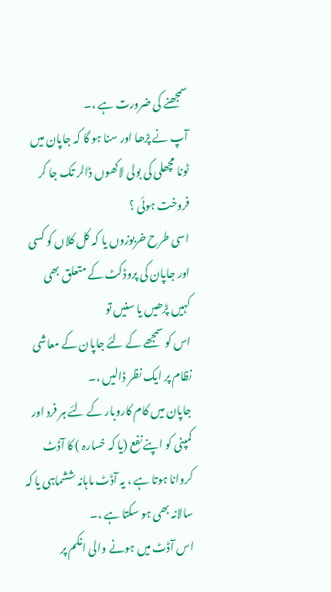سمجھنے کی ضرورت ہے ،۔
آپ نے پڑھا اور سنا ہو گا کہ جاپان میں ٹونا مچھلی کی بولی لاکھوں ڈالر تک جا کر فروخت ہوئی ؟
اسی طرح خربوزوں یا کہ کل کلاں کو کسی اور جاپان کی پروڈکٹ کے متعلق بھی کہیں پڑھیں یا سنیں تو
اس کو سمجھے کے لئے جاپان کے معاشی نظام پر ایک نظر ڈالیں ،۔
جاپان میں کام کاروبار کے لئے ہر فرد اور کمپنی کو اپنے نفع (یا کہ خسارہ ) کا آڈٹ کروانا ہوتا ہے ، یہ آڈٹ ماہانہ ششماہی یا کہ سالانہ بھی ہو سکتا ہے ،۔
اس آڈٹ میں ہونے والی انکم پر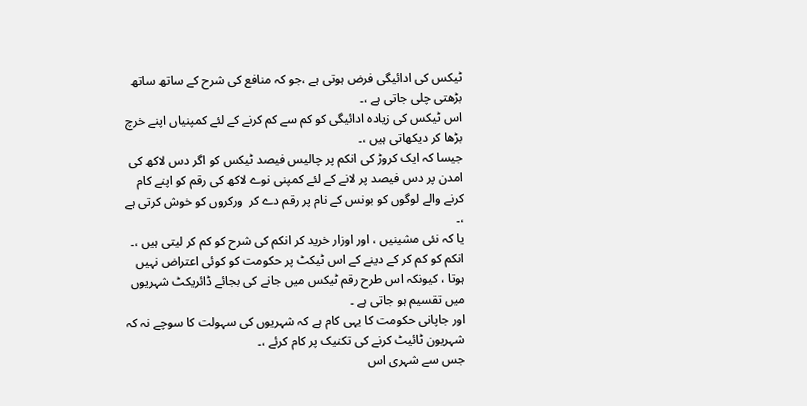ٹیکس کی ادائیگی فرض ہوتی ہے ،جو کہ منافع کی شرح کے ساتھ ساتھ بڑھتی چلی جاتی ہے ،۔
اس ٹیکس کی زیادہ ادائیگی کو کم سے کم کرنے کے لئے کمپنیاں اپنے خرچ بڑھا کر دیکھاتی ہیں ،۔
جیسا کہ ایک کروڑ کی انکم پر چالیس فیصد ٹیکس کو اگر دس لاکھ کی امدن پر دس فیصد پر لانے کے لئے کمپنی نوے لاکھ کی رقم کو اپنے کام کرنے والے لوگوں کو بونس کے نام پر رقم دے کر  ورکروں کو خوش کرتی ہے ،۔
یا کہ نئی مشینیں ، اور اوزار خرید کر انکم کی شرح کو کم کر لیتی ہیں ،۔
انکم کو کم کر کے دینے کے اس ٹیکٹ پر حکومت کو کوئی اعتراض نہیں ہوتا ، کیونکہ اس طرح رقم ٹیکس میں جانے کی بجائے ڈائریکٹ شہریوں میں تقسیم ہو جاتی ہے ۔
اور جاپانی حکومت کا یہی کام ہے کہ شہریوں کی سہولت کا سوچے نہ کہ شہریون ٹائیٹ کرنے کی تکنیک پر کام کرئے ،۔
جس سے شہری اس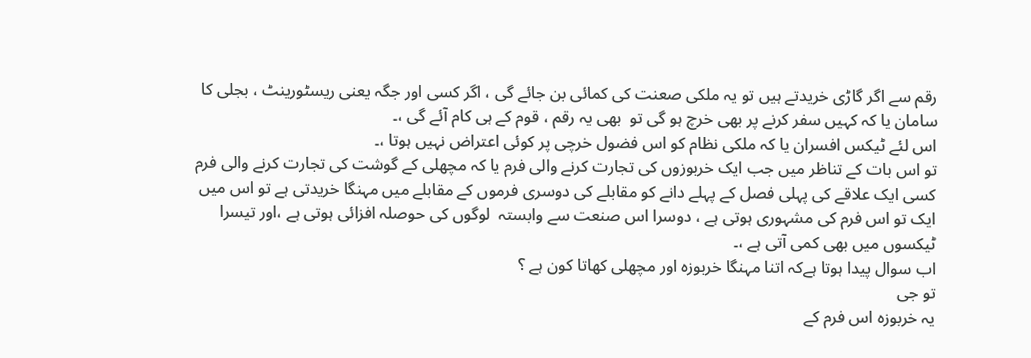رقم سے اگر گاڑی خریدتے ہیں تو یہ ملکی صعنت کی کمائی بن جائے گی ، اگر کسی اور جگہ یعنی ریسٹورینٹ ، بجلی کا سامان یا کہ کہیں سفر کرنے پر بھی خرچ ہو گی تو  بھی یہ رقم ، قوم کے ہی کام آئے گی ،۔
اس لئے ٹیکس افسران یا کہ ملکی نظام کو اس فضول خرچی پر کوئی اعتراض نہیں ہوتا ،۔
تو اس بات کے تناظر میں جب ایک خربوزوں کی تجارت کرنے والی فرم یا کہ مچھلی کے گوشت کی تجارت کرنے والی فرم کسی ایک علاقے کی پہلی فصل کے پہلے دانے کو مقابلے کی دوسری فرموں کے مقابلے میں مہنگا خریدتی ہے تو اس میں ایک تو اس فرم کی مشہوری ہوتی ہے ، دوسرا اس صنعت سے وابستہ  لوگوں کی حوصلہ افزائی ہوتی ہے ،اور تیسرا ٹیکسوں میں بھی کمی آتی ہے ،۔
اب سوال پیدا ہوتا ہےکہ اتنا مہنگا خربوزہ اور مچھلی کھاتا کون ہے ؟
تو جی
یہ خربوزہ اس فرم کے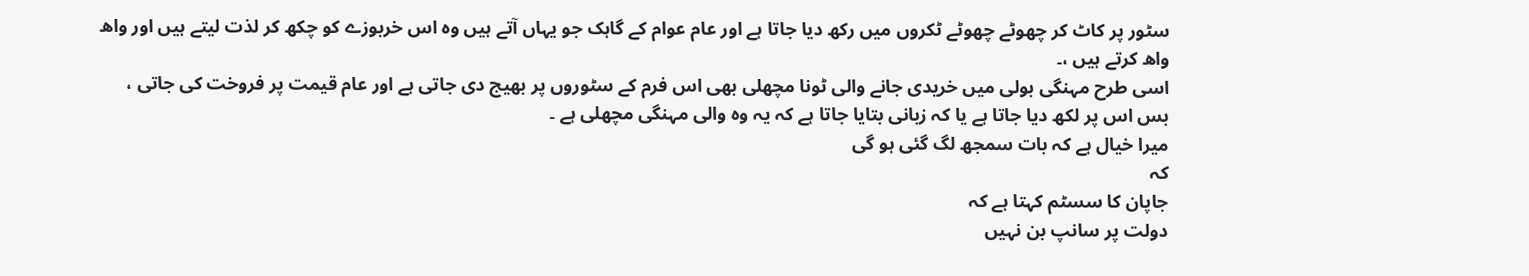سٹور پر کاٹ کر چھوٹے چھوٹے ٹکروں میں رکھ دیا جاتا ہے اور عام عوام کے گاہک جو یہاں آتے ہیں وہ اس خربوزے کو چکھ کر لذت لیتے ہیں اور واھ واھ کرتے ہیں ،۔
اسی طرح مہنگی بولی میں خریدی جانے والی ٹونا مچھلی بھی اس فرم کے سٹوروں پر بھیج دی جاتی ہے اور عام قیمت پر فروخت کی جاتی ، بس اس پر لکھ دیا جاتا ہے یا کہ زبانی بتایا جاتا ہے کہ یہ وہ والی مہنگی مچھلی ہے ۔
میرا خیال ہے کہ بات سمجھ لگ گئی ہو گی
کہ
جاپان کا سسٹم کہتا ہے کہ
دولت پر سانپ بن نہیں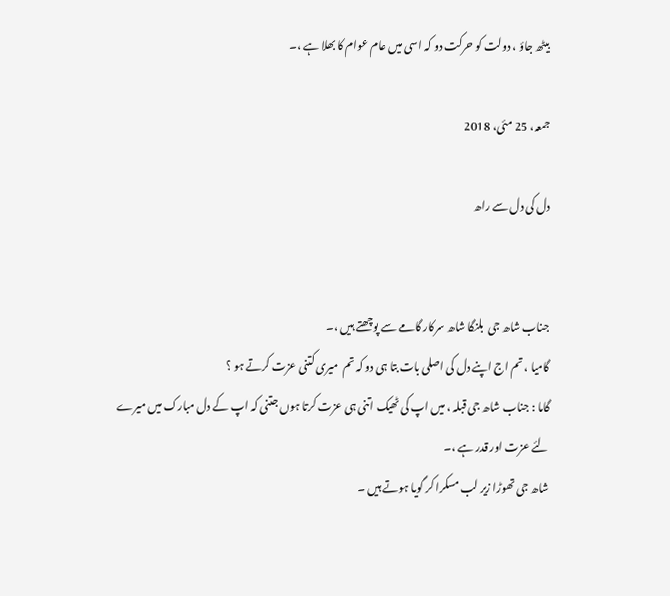بیٹھ جاؤ ، دولت کو حرکت دو کہ اسی میں عام عوام کا بھلا ہے ،۔

جمعہ، 25 مئی، 2018

دل کی دل سے راھ


جناب شاھ جی  بلنگا شاھ سرکار گامے سے پوچھتے ہیں ،۔
گامیا ، تم اج اپنے دل کی اصلی بات بتا ہی دو کہ تم  میری کتنی عزت کرتے ہو ؟
گاما : جناب شاھ جی قبلہ ، میں اپ کی ٹھیک اتنی ہی عزت کرتا ہوں جتنی کہ اپ کے دل مبارک میں میرے لئے عزت اور قدر ہے ،۔
شاھ جی تھوڑا زیر لب مسکرا کر گویا ہوتے ہیں ۔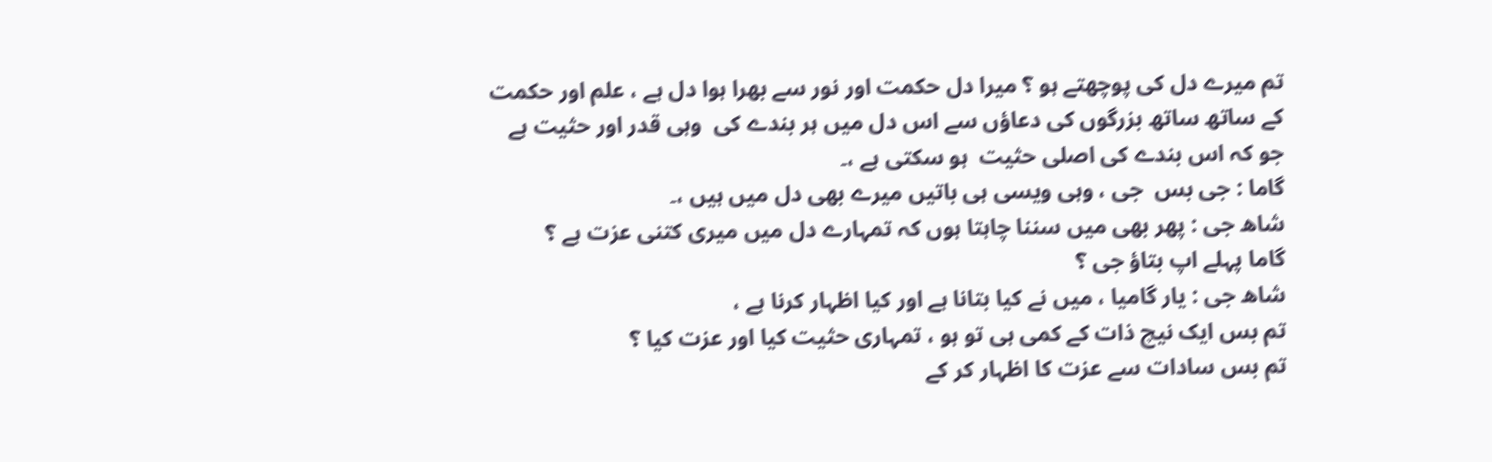تم میرے دل کی پوچھتے ہو ؟ میرا دل حکمت اور نور سے بھرا ہوا دل ہے ، علم اور حکمت کے ساتھ ساتھ بزرگوں کی دعاؤں سے اس دل میں ہر بندے کی  وہی قدر اور حثیت ہے جو کہ اس بندے کی اصلی حثیت  ہو سکتی ہے ،۔
گاما : جی بس  جی ، وہی ویسی ہی باتیں میرے بھی دل میں ہیں ،۔
شاھ جی : پھر بھی میں سننا چاہتا ہوں کہ تمہارے دل میں میری کتنی عزت ہے ؟
گاما پہلے اپ بتاؤ جی ؟
شاھ جی : یار گامیا ، میں نے کیا بتانا ہے اور کیا اظہار کرنا ہے ،
تم بس ایک نیچ ذات کے کمی ہی تو ہو ، تمہاری حثیت کیا اور عزت کیا ؟
تم بس سادات سے عزت کا اظہار کر کے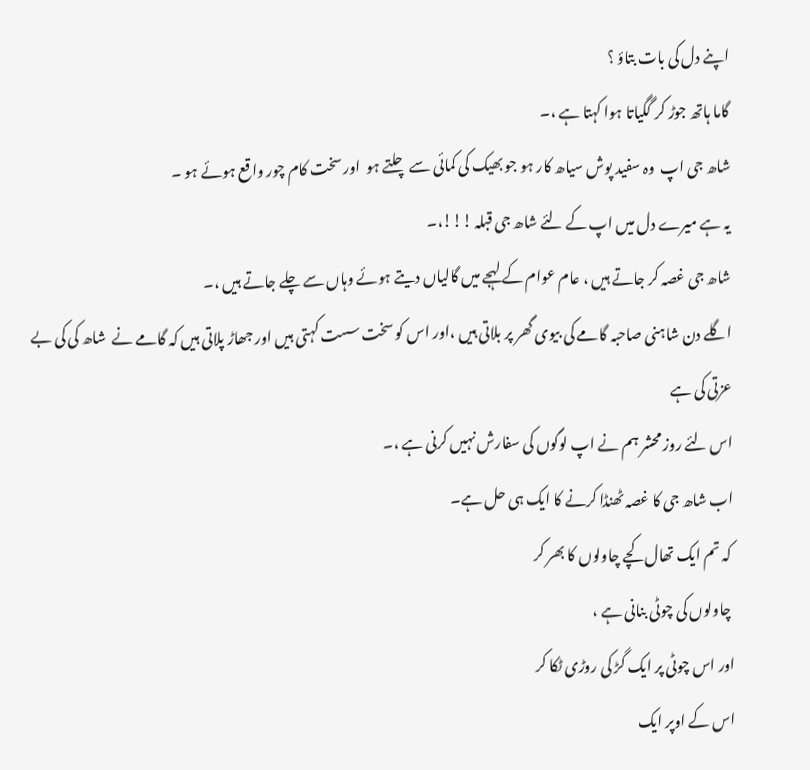اپنے دل کی بات بتاؤ ؟
گاما ہاتھ جوڑ کر گگیاتا ہوا کہتا ہے ،۔
شاھ جی اپ  وہ سفید پوش سیاھ کار ہو جو بھیک کی کمائی سے چلتے ہو  اور سخت کام چور واقع ہوئے ہو ۔
یہ ہے میرے دل میں اپ کے لئے شاھ جی قبلہ !!!،۔
شاھ جی غصہ کر جاتے ہیں ، عام عوام کے لہجے میں گالیاں دیتے ہوئے وہاں سے چلے جاتے ہیں ،۔
اگلے دن شاہنی صاحبہ گامے کی بیوی گھر پر بلاتی ہیں ،اور اس کو سخت سست کہتی ہیں اور جھاڑ پلاتی ہیں کہ گامے نے  شاھ کی کی بے عزتی کی ہے
اس لئے روز محشر ہم نے اپ لوگوں کی سفارش نہیں کرنی ہے ،۔
اب شاھ جی کا غصہ ٹھنڈا کرنے کا ایک ہی حل ہے۔
 کہ تم ایک تھال کچے چاولوں کا بھر کر
 چاولوں کی چوٹی بنانی ہے ،
اور اس چوٹی پر ایک گڑ کی روڑی ٹکا کر
اس کے اوپر ایک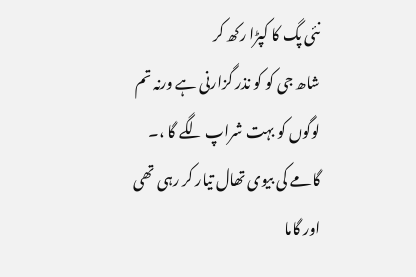نئی پگ کا کپڑا رکھ کر
شاھ جی کو کو نذر گزارنی ہے ورنہ تم لوگوں کو بہت شراپ لگے گا ،۔
گامے کی بیوی تھال تیار کر رہی تھی
اور گاما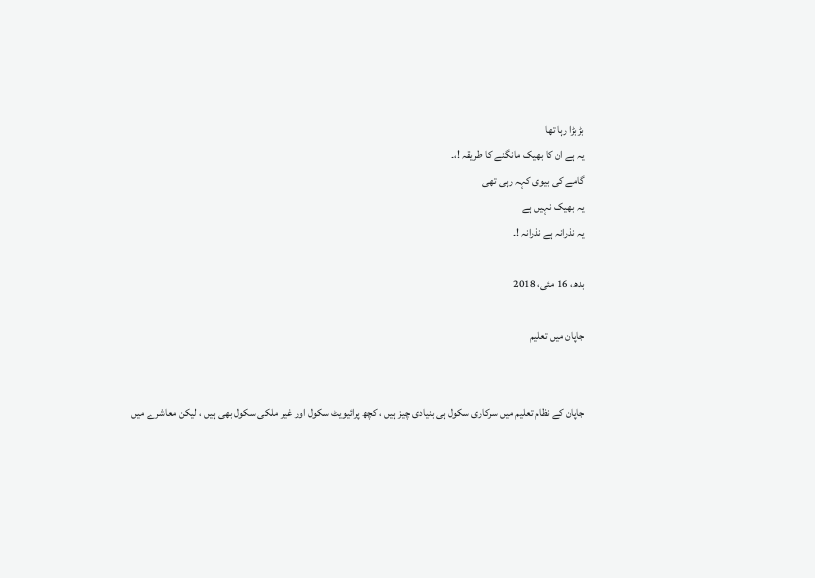بڑبڑا رہا تھا
یہ ہے ان کا بھیک مانگنے کا طریقہ !،۔
گامے کی بیوی کہہ رہی تھی
یہ بھیک نہیں ہے
یہ نذرانہ ہے نذرانہ !۔

بدھ، 16 مئی، 2018

جاپان میں تعلیم


جاپان کے نظام تعلیم میں سرکاری سکول ہی بنیادی چیز ہیں ، کچھ پرائیویٹ سکول اور غیر ملکی سکول بھی ہیں ، لیکن معاشرے میں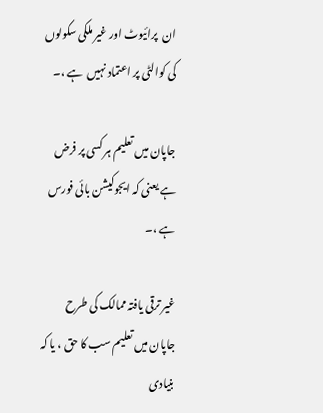ان  پرائیوٹ اور غیر ملکی سکولوں کی کوالٹی پر اعتماد نہیں  ہے ،۔

جاپان میں تعلیم ہر کسی پر فرض ہے یعنی کہ ایجوکیشن بائی فورس ہے ،۔

غیر ترقی یافتہ ممالک کی طرح جاپان میں تعلیم سب کا حق ، یا کہ بنیادی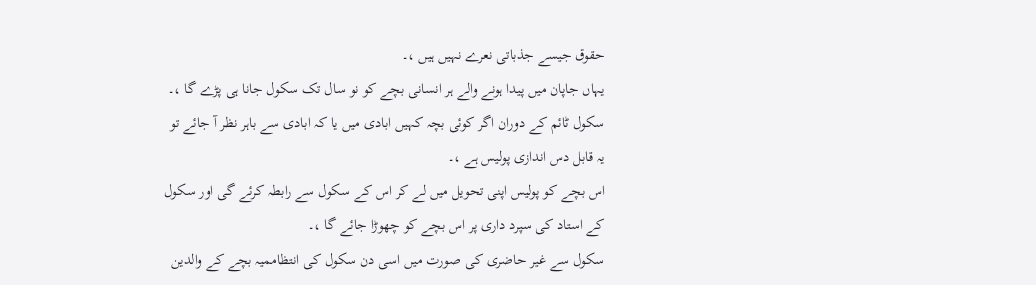حقوق جیسے جذباتی نعرے نہیں ہیں ،۔
یہاں جاپان میں پیدا ہونے والے ہر انسانی بچے کو نو سال تک سکول جانا ہی پڑے گا ،۔
سکول ٹائم کے دوران اگر کوئی بچہ کہیں ابادی میں یا کہ ابادی سے باہر نظر آ جائے تو یہ قابل دس اندازی پولیس ہے ،۔
اس بچے کو پولیس اپنی تحویل میں لے کر اس کے سکول سے رابطہ کرئے گی اور سکول کے استاد کی سپرد داری پر اس بچے کو چھوڑا جائے گا ،۔
سکول سے غیر حاضری کی صورت میں اسی دن سکول کی انتظاممیہ بچے کے والدین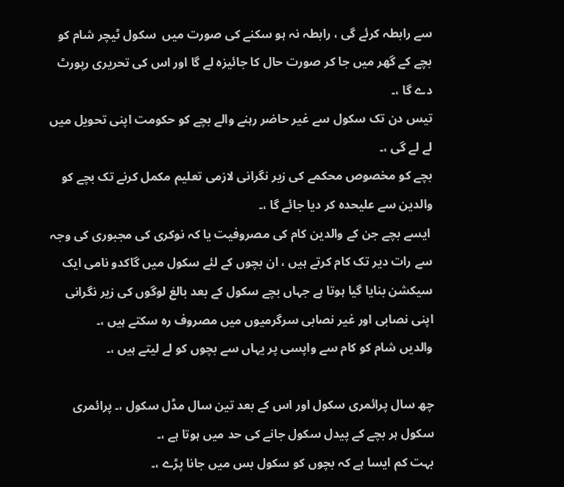سے رابطہ کرئے گی ، رابطہ نہ ہو سکنے کی صورت میں  سکول ٹیچر شام کو بچے کے گھر میں جا کر صورت حال کا جائیزہ لے گا اور اس کی تحریری رپورٹ دے گا ،۔
تیس دن تک سکول سے غیر حاضر رہنے والے بچے کو حکومت اپنی تحویل میں لے لے گی ،۔
بچے کو مخصوص محکمے کی زیر نگرانی لازمی تعلیم مکمل کرنے تک بچے کو والدین سے علیحدہ کر دیا جائے گا ،۔
 ایسے بچے جن کے والدین کام کی مصروفیت یا کہ نوکری کی مجبوری کی وجہ سے رات دیر تک کام کرتے ہیں ، ان بچوں کے لئے سکول میں گاکدو نامی ایک سیکشن بنایا گیا ہوتا ہے جہاں بچے سکول کے بعد بالغ لوگوں کی زیر نگرانی اپنی نصابی اور غیر نصابی سرگرمیوں میں مصروف رہ سکتے ہیں ،۔
والدیں شام کو کام سے واپسی پر یہاں سے بچوں کو لے لیتے ہیں ،۔

چھ سال پرائمری سکول اور اس کے بعد تین سال مڈل سکول ،۔ پرائمری سکول ہر بچے کے پیدل سکول جانے کی حد میں ہوتا ہے ،۔
بہت کم ایسا ہے کہ بچوں کو سکول بس میں جانا پڑے ،۔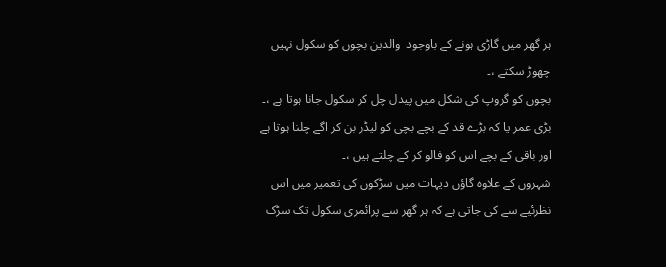ہر گھر میں گاڑی ہونے کے باوجود  والدین بچوں کو سکول نہیں چھوڑ سکتے ،۔
بچوں کو گروپ کی شکل میں پیدل چل کر سکول جانا ہوتا ہے ،۔
بڑی عمر یا کہ بڑے قد کے بچے بچی کو لیڈر بن کر اگے چلنا ہوتا ہے اور باقی کے بچے اس کو فالو کر کے چلتے ہیں ،۔
شہروں کے علاوہ گاؤں دیہات میں سڑکوں کی تعمیر میں اس نظرئیے سے کی جاتی ہے کہ ہر گھر سے پرائمری سکول تک سڑک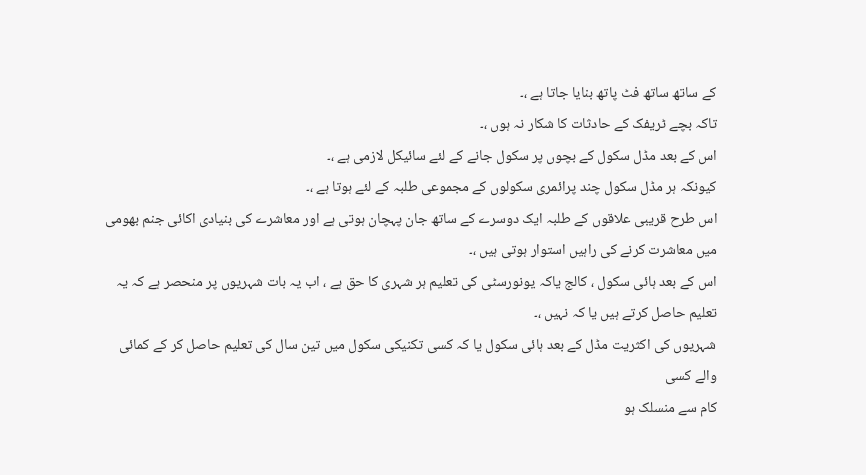کے ساتھ ساتھ فٹ پاتھ بنایا جاتا ہے ،۔
تاکہ بچے ٹریفک کے حادثات کا شکار نہ ہوں ،۔
اس کے بعد مڈل سکول کے بچوں پر سکول جانے کے لئے سائیکل لازمی ہے ،۔
کیونکہ ہر مڈل سکول چند پرائمری سکولوں کے مجموعی طلبہ کے لئے ہوتا ہے ،۔
اس طرح قریبی علاقوں کے طلبہ ایک دوسرے کے ساتھ جان پہچان ہوتی ہے اور معاشرے کی بنیادی اکائی جنم بھومی میں معاشرت کرنے کی راہیں استوار ہوتی ہیں ،۔
اس کے بعد ہائی سکول ، کالج یاکہ یونورسٹی کی تعلیم ہر شہری کا حق ہے ، اب یہ بات شہریوں پر منحصر ہے کہ یہ تعلیم حاصل کرتے ہیں یا کہ نہیں ،۔
شہریوں کی اکثریت مڈل کے بعد ہائی سکول یا کہ کسی تکنیکی سکول میں تین سال کی تعلیم حاصل کر کے کمائی والے کسی
کام سے منسلک ہو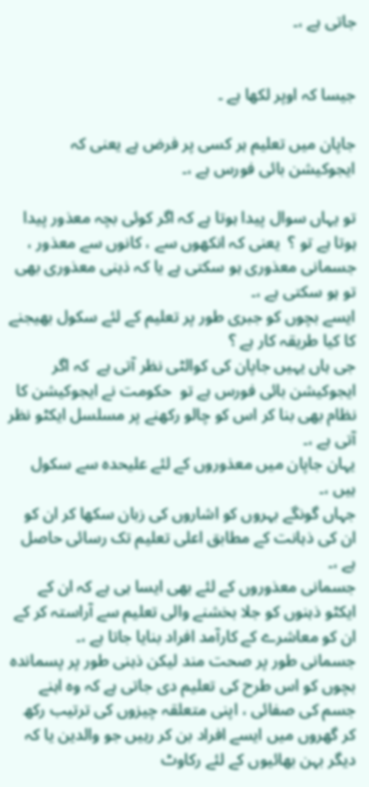جاتی ہے ،۔


جیسا کہ اوپر لکھا ہے ۔

جاپان میں تعلیم ہر کسی پر فرض ہے یعنی کہ ایجوکیشن بائی فورس ہے ،۔

تو یہاں سوال پیدا ہوتا ہے کہ اگر کوئی بچہ معذور پیدا ہوتا ہے تو ؟  یعنی کہ انکھوں سے ، کانوں سے معذور ، جسمانی معذوری ہو سکتی ہے یا کہ ذہنی معذوری بھی تو ہو سکتی ہے ،۔
ایسے بچوں کو جبری طور پر تعلیم کے لئے سکول بھیجنے کا کیا طریقہ کار ہے ؟
جی ہاں یہیں جاپان کی کوالٹی نظر آتی ہے  کہ اگر ایجوکیشن بائی فورس ہے تو  حکومت نے ایجوکیشن کا نظام بھی بنا کر اس کو چالو رکھنے پر مسلسل ایکٹو نظر آتی ہے ،۔
یہان جاپان میں معذوروں کے لئے علیحدہ سے سکول ہیں ،۔
جہاں گونگے بہروں کو اشاروں کی زبان سکھا کر ان کو ان کی ذہانت کے مطابق اعلی تعلیم تک رسائی حاصل ہے ،۔
جسمانی معذوروں کے لئے بھی ایسا ہی ہے کہ ان کے ایکٹو ذہنوں کو جلا بخشنے والی تعلیم سے آراستہ کر کے ان کو معاشرے کے کارآمد افراد بنایا جاتا ہے ،۔
جسمانی طور پر صحت مند لیکن ذہنی طور پر پسماندہ بچوں کو اس طرح کی تعلیم دی جاتی ہے کہ وہ اہنے جسم کی صفائی ، اپنی متعلقہ چیزوں کی ترتیب رکھ کر گھروں میں ایسے افراد بن کر رہیں جو والدین یا کہ دیگر بہن بھائیوں کے لئے رکاوٹ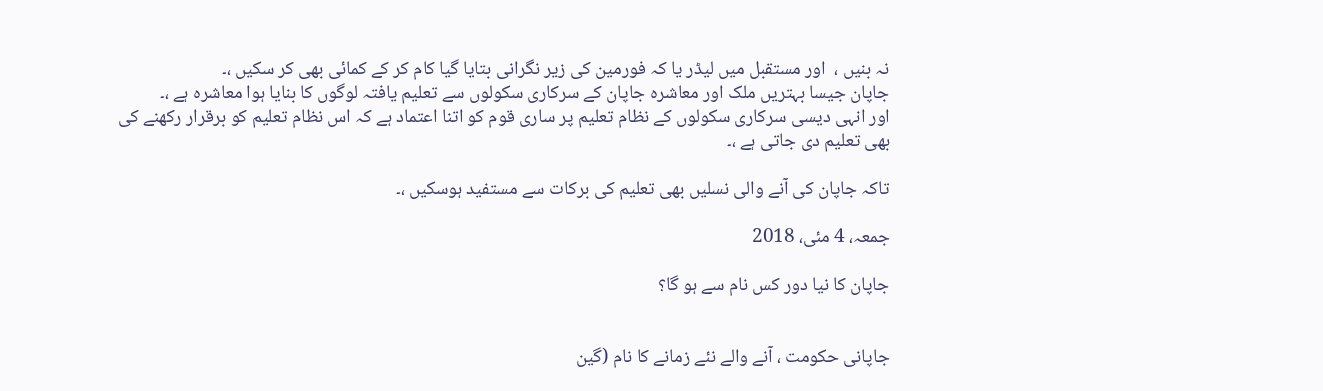نہ بنیں ،  اور مستقبل میں لیڈر یا کہ فورمین کی زیر نگرانی بتایا گیا کام کر کے کمائی بھی کر سکیں ،۔
جاپان جیسا بہتریں ملک اور معاشرہ جاپان کے سرکاری سکولوں سے تعلیم یافتہ لوگوں کا بنایا ہوا معاشرہ ہے ،۔
اور انہی دیسی سرکاری سکولوں کے نظام تعلیم پر ساری قوم کو اتنا اعتماد ہے کہ اس نظام تعلیم کو برقرار رکھنے کی بھی تعلیم دی جاتی ہے ،۔

تاکہ جاپان کی آنے والی نسلیں بھی تعلیم کی برکات سے مستفید ہوسکیں ،۔

جمعہ، 4 مئی، 2018

جاپان کا نیا دور کس نام سے ہو گا؟


جاپانی حکومت ، آنے والے نئے زمانے کا نام (گین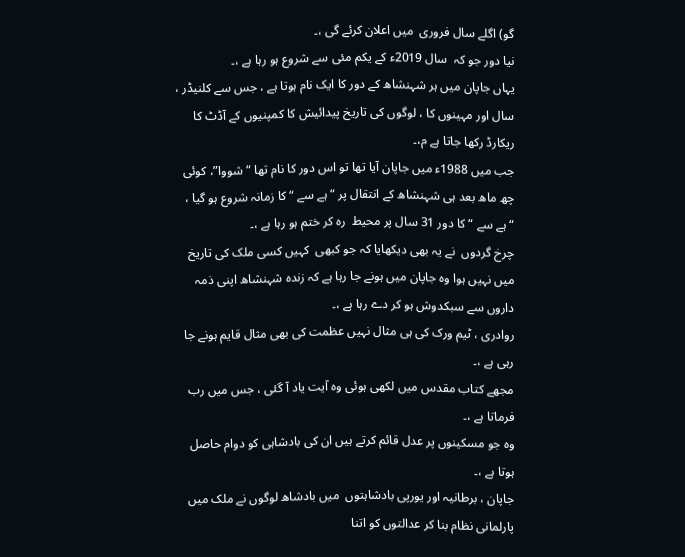گو) اگلے سال فروری  میں اعلان کرئے گی ،۔
نیا دور جو کہ  سال 2019ء کے یکم مئی سے شروع ہو رہا ہے ،۔
یہاں جاپان میں ہر شہنشاھ کے دور کا ایک نام ہوتا ہے ، جس سے کلنیڈر ، سال اور مہینوں کا ، لوگوں کی تاریخ پیدائیش کا کمپنیوں کے آڈٹ کا ریکارڈ رکھا جاتا ہے م،۔
جب میں 1988ء میں جاپان آیا تھا تو اس دور کا نام تھا “ شووا”، کوئی چھ ماھ بعد ہی شہنشاھ کے انتقال پر “ہے سے “ کا زمانہ شروع ہو گیا ، “ہے سے “ کا دور 31 سال پر محیط  رہ کر ختم ہو رہا ہے ،۔
چرخ گردوں  نے یہ بھی دیکھایا کہ جو کبھی  کہیں کسی ملک کی تاریخ میں نہیں ہوا وہ جاپان میں ہونے جا رہا ہے کہ زندہ شہنشاھ اپنی ذمہ داروں سے سبکدوش ہو کر دے رہا ہے ،۔
روادری ، ٹیم ورک کی ہی مثال نہیں عظمت کی بھی مثال قایم ہونے جا رہی ہے ،۔
مجھے کتاب مقدس میں لکھی ہوئی وہ آیت یاد آ گئی ، جس میں رب فرماتا ہے ،۔
وہ جو مسکینوں پر عدل قائم کرتے ہیں ان کی بادشاہی کو دوام حاصل ہوتا ہے ،۔
جاپان ، برطانیہ اور یورپی بادشاہتوں  میں بادشاھ لوگوں نے ملک میں پارلمانی نظام بنا کر عدالتوں کو اتنا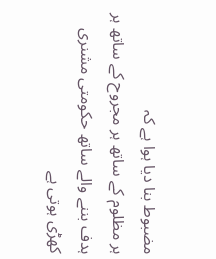مضبوط بنا دیا ہوا ہے کہ
ہر مظلوم کے ساتھ ہر مجروح کے ساتھ ہر ہدف بننے والے ساتھ حکومتی مشنری کھڑی ہوتی ہے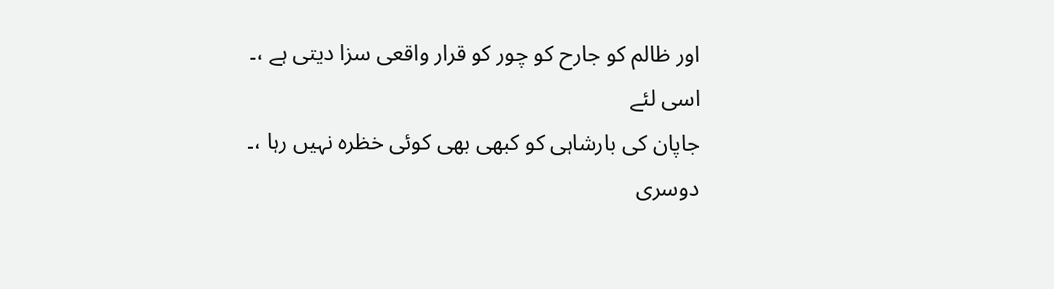اور ظالم کو جارح کو چور کو قرار واقعی سزا دیتی ہے ،۔
اسی لئے
جاپان کی بارشاہی کو کبھی بھی کوئی خظرہ نہیں رہا ،۔
دوسری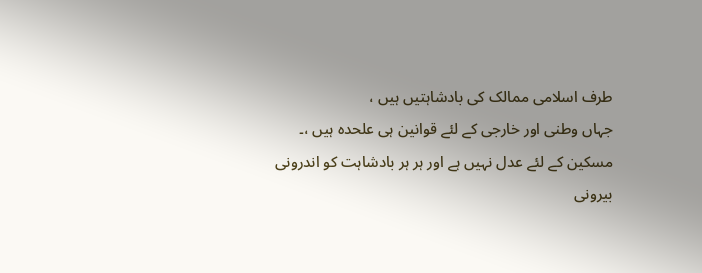طرف اسلامی ممالک کی بادشاہتیں ہیں ،
جہاں وطنی اور خارجی کے لئے قوانین ہی علحدہ ہیں ،۔
مسکین کے لئے عدل نہیں ہے اور ہر ہر بادشاہت کو اندرونی بیرونی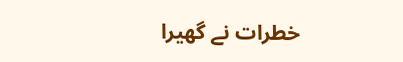خطرات نے گھیرا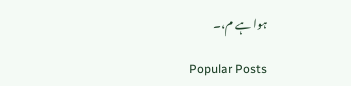ہوا ہے م،۔

Popular Posts